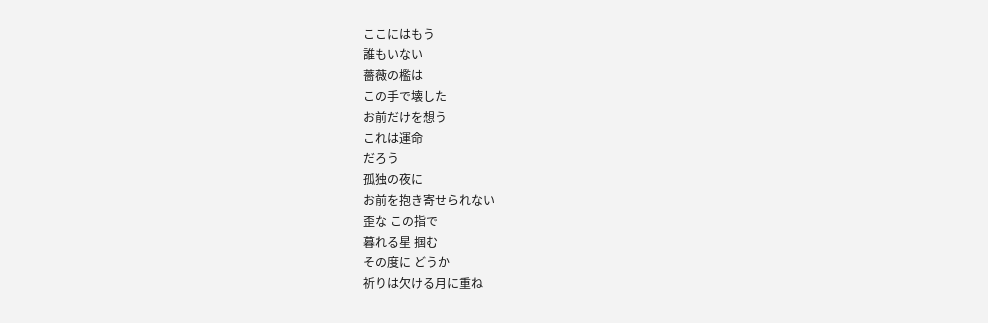ここにはもう
誰もいない
薔薇の檻は
この手で壊した
お前だけを想う
これは運命
だろう
孤独の夜に
お前を抱き寄せられない
歪な この指で
暮れる星 掴む
その度に どうか
祈りは欠ける月に重ね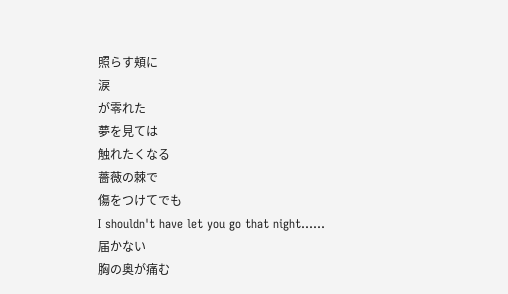照らす頬に
涙
が零れた
夢を見ては
触れたくなる
薔薇の棘で
傷をつけてでも
I shouldn't have let you go that night……
届かない
胸の奥が痛む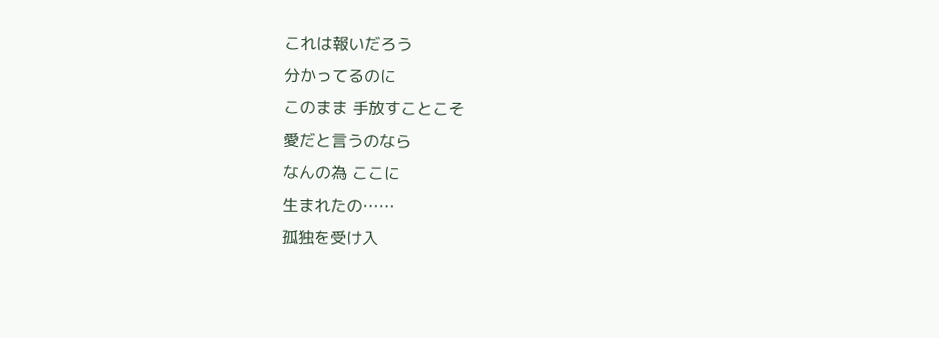これは報いだろう
分かってるのに
このまま 手放すことこそ
愛だと言うのなら
なんの為 ここに
生まれたの……
孤独を受け入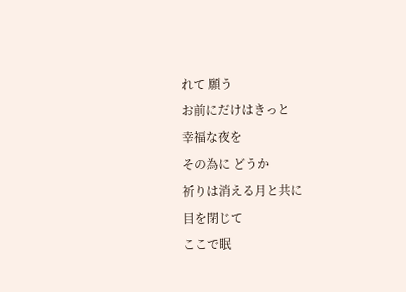れて 願う
お前にだけはきっと
幸福な夜を
その為に どうか
祈りは消える月と共に
目を閉じて
ここで眠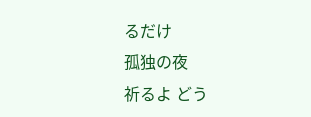るだけ
孤独の夜
祈るよ どう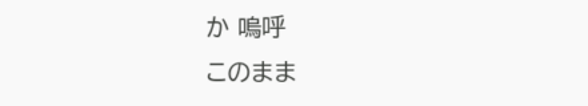か 嗚呼
このまま